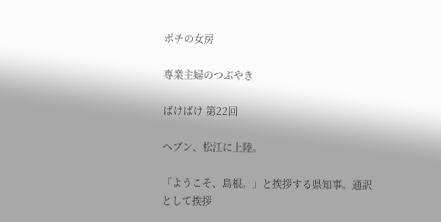ポチの女房

専業主婦のつぶやき

ばけばけ 第22回

ヘブン、松江に上陸。

「ようこそ、島根。」と挨拶する県知事。通訳として挨拶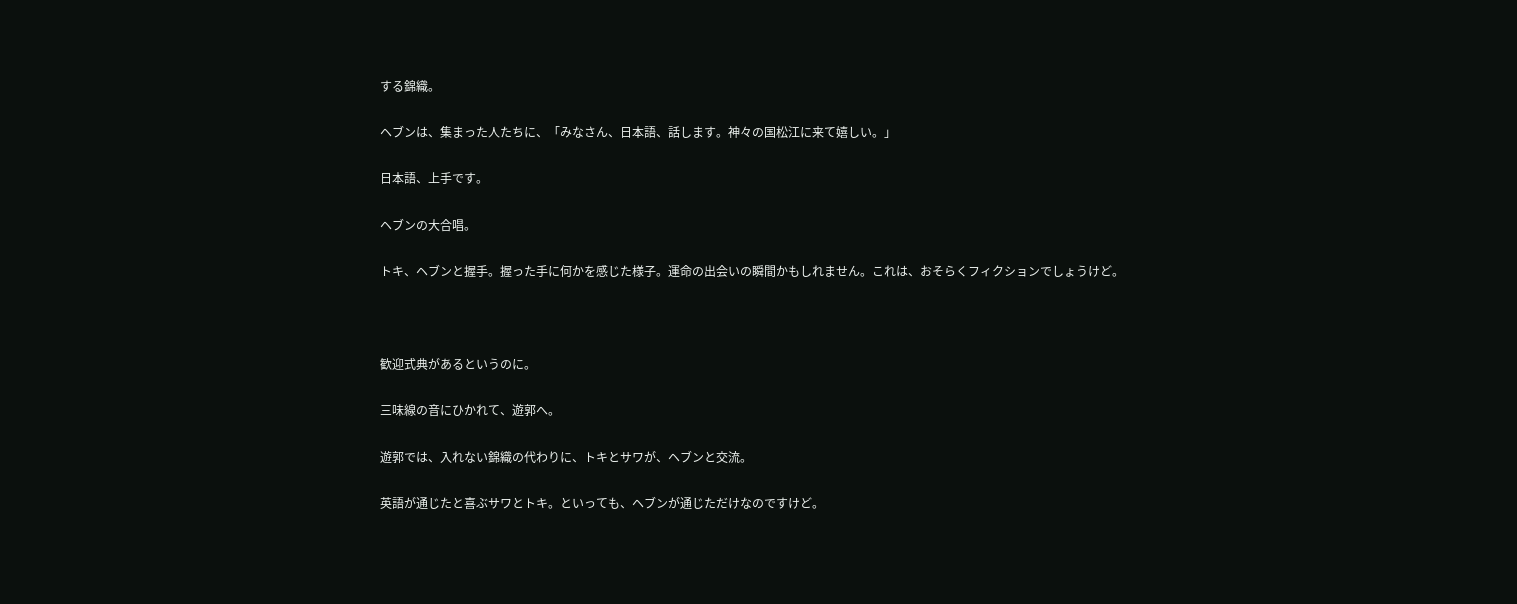する錦織。

ヘブンは、集まった人たちに、「みなさん、日本語、話します。神々の国松江に来て嬉しい。」

日本語、上手です。

ヘブンの大合唱。

トキ、ヘブンと握手。握った手に何かを感じた様子。運命の出会いの瞬間かもしれません。これは、おそらくフィクションでしょうけど。



歓迎式典があるというのに。

三味線の音にひかれて、遊郭へ。

遊郭では、入れない錦織の代わりに、トキとサワが、ヘブンと交流。

英語が通じたと喜ぶサワとトキ。といっても、ヘブンが通じただけなのですけど。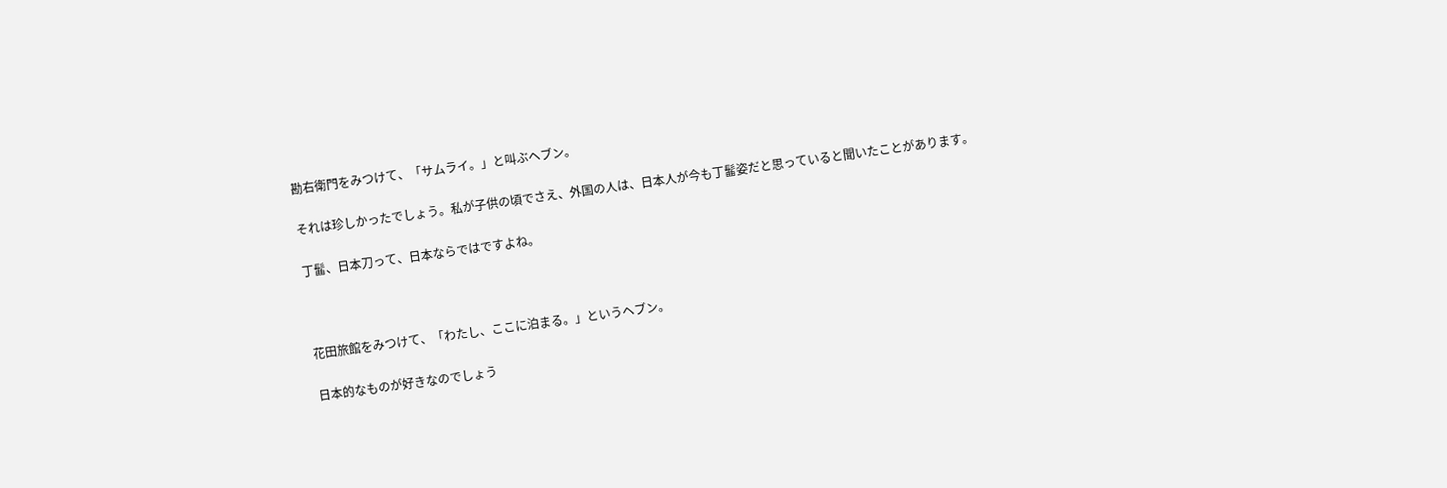勘右衛門をみつけて、「サムライ。」と叫ぶヘブン。

それは珍しかったでしょう。私が子供の頃でさえ、外国の人は、日本人が今も丁髷姿だと思っていると聞いたことがあります。

丁髷、日本刀って、日本ならではですよね。



花田旅館をみつけて、「わたし、ここに泊まる。」というヘブン。

日本的なものが好きなのでしょう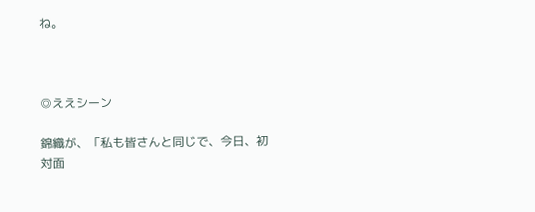ね。



◎ええシーン

錦織が、「私も皆さんと同じで、今日、初対面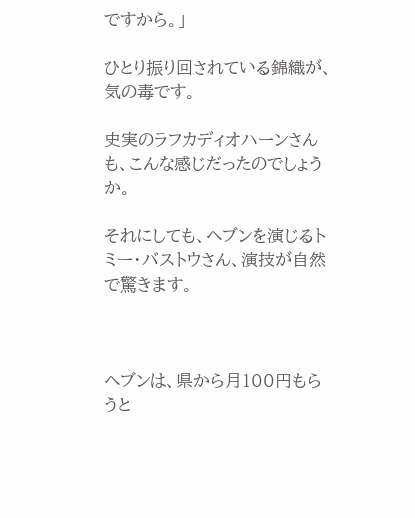ですから。」

ひとり振り回されている錦織が、気の毒です。

史実のラフカディオハーンさんも、こんな感じだったのでしょうか。

それにしても、ヘブンを演じるトミー・バストウさん、演技が自然で驚きます。



ヘブンは、県から月100円もらうと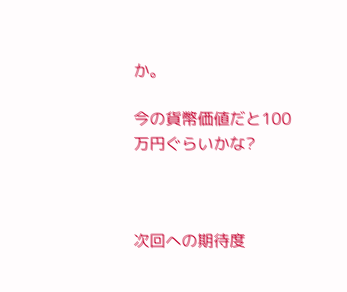か。

今の貨幣価値だと100万円ぐらいかな?



次回への期待度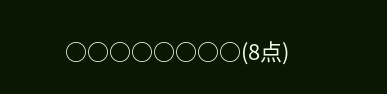○○○○○○○○(8点)